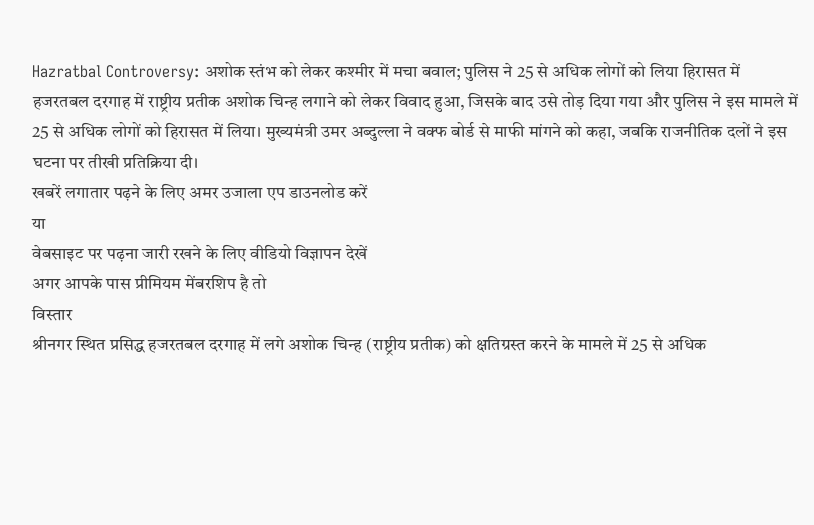Hazratbal Controversy: अशोक स्तंभ को लेकर कश्मीर में मचा बवाल; पुलिस ने 25 से अधिक लोगों को लिया हिरासत में
हजरतबल दरगाह में राष्ट्रीय प्रतीक अशोक चिन्ह लगाने को लेकर विवाद हुआ, जिसके बाद उसे तोड़ दिया गया और पुलिस ने इस मामले में 25 से अधिक लोगों को हिरासत में लिया। मुख्यमंत्री उमर अब्दुल्ला ने वक्फ बोर्ड से माफी मांगने को कहा, जबकि राजनीतिक दलों ने इस घटना पर तीखी प्रतिक्रिया दी।
खबरें लगातार पढ़ने के लिए अमर उजाला एप डाउनलोड करें
या
वेबसाइट पर पढ़ना जारी रखने के लिए वीडियो विज्ञापन देखें
अगर आपके पास प्रीमियम मेंबरशिप है तो
विस्तार
श्रीनगर स्थित प्रसिद्ध हजरतबल दरगाह में लगे अशोक चिन्ह (राष्ट्रीय प्रतीक) को क्षतिग्रस्त करने के मामले में 25 से अधिक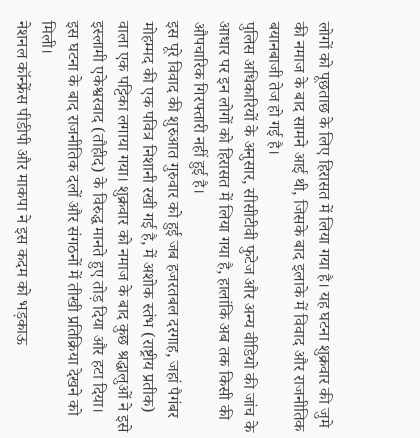लोगों को पूछताछ के लिए हिरासत में लिया गया है। यह घटना शुक्रवार की जुमे की नमाज के बाद सामने आई थी, जिसके बाद इलाके में विवाद और राजनीतिक बयानबाजी तेज हो गई है।
पुलिस अधिकारियों के अनुसार, सीसीटीवी फुटेज और अन्य वीडियो की जांच के आधार पर इन लोगों को हिरासत में लिया गया है, हालांकि अब तक किसी की औपचारिक गिरफ्तारी नहीं हुई है।
इस पूरे विवाद की शुरुआत गुरुवार को हुई जब हजरतबल दरगाह, जहां पैगंबर मोहम्मद की एक पवित्र निशानी रखी गई है, में अशोक स्तंभ (राष्ट्रीय प्रतीक) वाला एक पट्टिका लगाया गया। शुक्रवार को नमाज के बाद कुछ श्रद्धालुओं ने इसे इस्लामी एकेश्वरवाद (तौहीद) के विरुद्ध मानते हुए तोड़ दिया और हटा दिया।
इस घटना के बाद राजनीतिक दलों और संगठनों में तीखी प्रतिक्रिया देखने को मिली।
नेशनल कॉन्फ्रेंस पीडीपी और माकपा ने इस कदम को भड़काऊ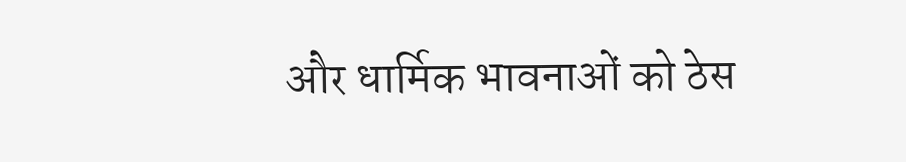और धार्मिक भावनाओं को ठेस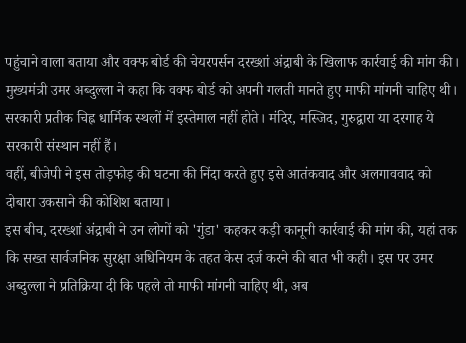पहुंचाने वाला बताया और वक्फ बोर्ड की चेयरपर्सन दरख्शां अंद्राबी के खिलाफ कार्रवाई की मांग की।
मुख्यमंत्री उमर अब्दुल्ला ने कहा कि वक्फ बोर्ड को अपनी गलती मानते हुए माफी मांगनी चाहिए थी।
सरकारी प्रतीक चिह्न धार्मिक स्थलों में इस्तेमाल नहीं होते। मंदिर, मस्जिद, गुरुद्वारा या दरगाह ये सरकारी संस्थान नहीं हैं।
वहीं, बीजेपी ने इस तोड़फोड़ की घटना की निंदा करते हुए इसे आतंकवाद और अलगाववाद को दोबारा उकसाने की कोशिश बताया।
इस बीच, दरख्शां अंद्राबी ने उन लोगों को 'गुंडा' कहकर कड़ी कानूनी कार्रवाई की मांग की, यहां तक कि सख्त सार्वजनिक सुरक्षा अधिनियम के तहत केस दर्ज करने की बात भी कही। इस पर उमर अब्दुल्ला ने प्रतिक्रिया दी कि पहले तो माफी मांगनी चाहिए थी, अब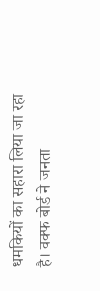धमकियों का सहारा लिया जा रहा है। वक्फ बोर्ड ने जनता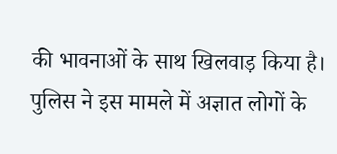की भावनाओं के साथ खिलवाड़ किया है। पुलिस ने इस मामले में अज्ञात लोगों के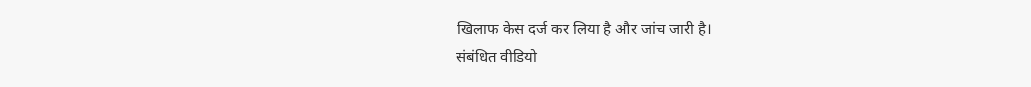खिलाफ केस दर्ज कर लिया है और जांच जारी है।
संबंधित वीडियो